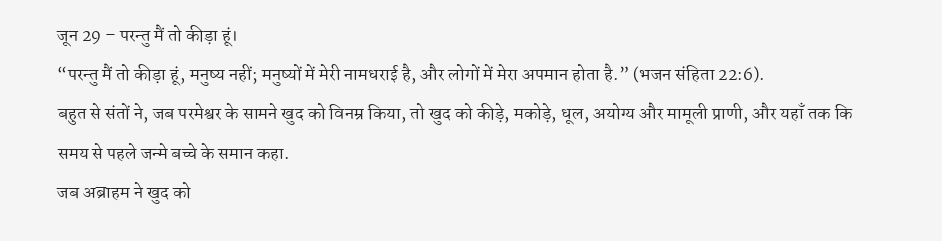जून 29 – परन्तु मैं तो कीड़ा हूं।
“परन्तु मैं तो कीड़ा हूं, मनुष्य नहीं; मनुष्यों में मेरी नामधराई है, और लोगों में मेरा अपमान होता है.” (भजन संहिता 22:6).
बहुत से संतों ने, जब परमेश्वर के सामने खुद को विनम्र किया, तो खुद को कीड़े, मकोड़े, धूल, अयोग्य और मामूली प्राणी, और यहाँ तक कि समय से पहले जन्मे बच्चे के समान कहा.
जब अब्राहम ने खुद को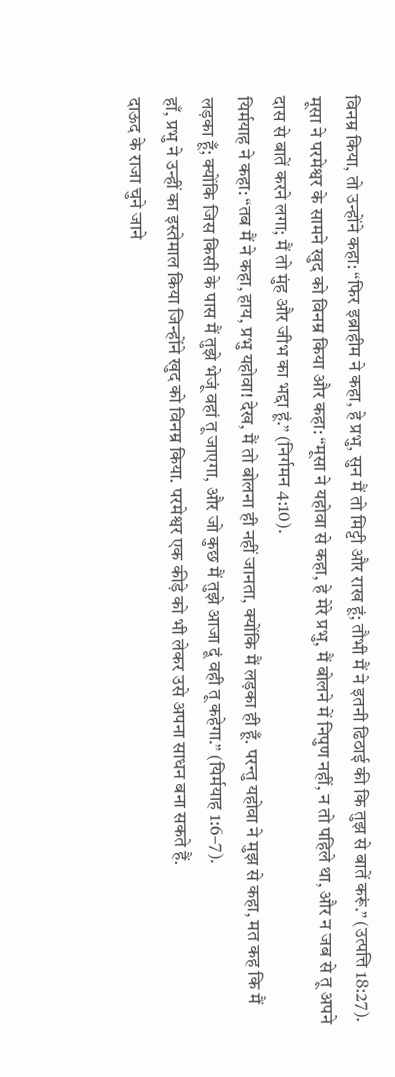विनम्र किया, तो उन्होंने कहा: “फिर इब्राहीम ने कहा, हे प्रभु, सुन मैं तो मिट्टी और राख हूं; तौभी मैं ने इतनी ढिठाई की कि तुझ से बातें करूं.” (उत्पत्ति 18:27). मूसा ने परमेश्वर के सामने खुद को विनम्र किया और कहा: “मूसा ने यहोवा से कहा, हे मेरे प्रभु, मैं बोलने में निपुण नहीं, न तो पहिले था, और न जब से तू अपने दास से बातें करने लगा; मैं तो मुंह और जीभ का भद्दा हूं.” (निर्गमन 4:10).
यिर्मयाह ने कहा: “तब मैं ने कहा, हाय, प्रभु यहोवा! देख, मैं तो बोलना ही नहीं जानता, क्योंकि मैं लड़का ही हूँ. परन्तु यहोवा ने मुझ से कहा, मत कह कि मैं लड़का हूँ; क्योंकि जिस किसी के पास मैं तुझे भेजूं वहां तू जाएगा, और जो कुछ मैं तुझे आजा दूं वही तू कहेगा.” (यिर्मयाह 1:6–7).
हाँ, प्रभु ने उन्हीं का इस्तेमाल किया जिन्होंने खुद को विनम्र किया. परमेश्वर एक कीड़े को भी लेकर उसे अपना साधन बना सकते हैं.
दाऊद के राजा चुने जाने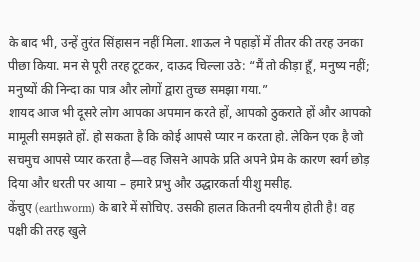के बाद भी, उन्हें तुरंत सिंहासन नहीं मिला. शाऊल ने पहाड़ों में तीतर की तरह उनका पीछा किया. मन से पूरी तरह टूटकर, दाऊद चिल्ला उठे: “मैं तो कीड़ा हूँ, मनुष्य नहीं; मनुष्यों की निन्दा का पात्र और लोगों द्वारा तुच्छ समझा गया.”
शायद आज भी दूसरे लोग आपका अपमान करते हों, आपको ठुकराते हों और आपको मामूली समझते हों. हो सकता है कि कोई आपसे प्यार न करता हो. लेकिन एक है जो सचमुच आपसे प्यार करता है—वह जिसने आपके प्रति अपने प्रेम के कारण स्वर्ग छोड़ दिया और धरती पर आया – हमारे प्रभु और उद्धारकर्ता यीशु मसीह.
केंचुए (earthworm) के बारे में सोचिए. उसकी हालत कितनी दयनीय होती है! वह पक्षी की तरह खुले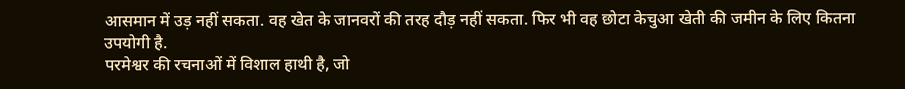आसमान में उड़ नहीं सकता. वह खेत के जानवरों की तरह दौड़ नहीं सकता. फिर भी वह छोटा केचुआ खेती की जमीन के लिए कितना उपयोगी है.
परमेश्वर की रचनाओं में विशाल हाथी है, जो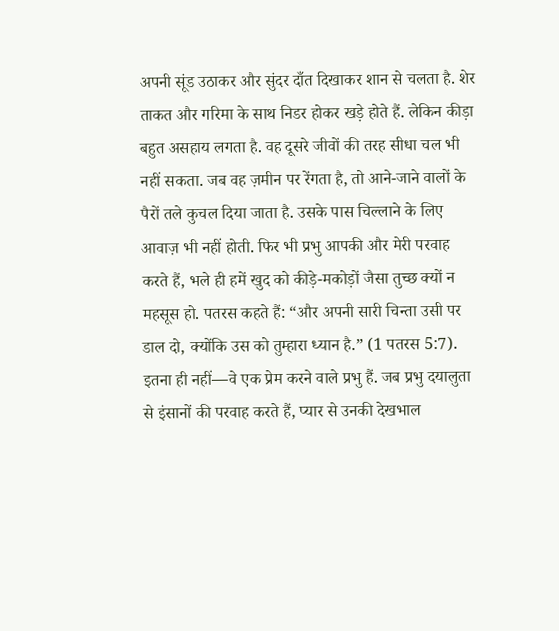अपनी सूंड उठाकर और सुंदर दाँत दिखाकर शान से चलता है. शेर ताकत और गरिमा के साथ निडर होकर खड़े होते हैं. लेकिन कीड़ा बहुत असहाय लगता है. वह दूसरे जीवों की तरह सीधा चल भी नहीं सकता. जब वह ज़मीन पर रेंगता है, तो आने-जाने वालों के पैरों तले कुचल दिया जाता है. उसके पास चिल्लाने के लिए आवाज़ भी नहीं होती. फिर भी प्रभु आपकी और मेरी परवाह करते हैं, भले ही हमें खुद को कीड़े-मकोड़ों जैसा तुच्छ क्यों न महसूस हो. पतरस कहते हैं: “और अपनी सारी चिन्ता उसी पर डाल दो, क्योंकि उस को तुम्हारा ध्यान है.” (1 पतरस 5:7).
इतना ही नहीं—वे एक प्रेम करने वाले प्रभु हैं. जब प्रभु दयालुता से इंसानों की परवाह करते हैं, प्यार से उनकी देखभाल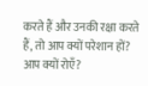करते हैं और उनकी रक्षा करते हैं, तो आप क्यों परेशान हों? आप क्यों रोएँ?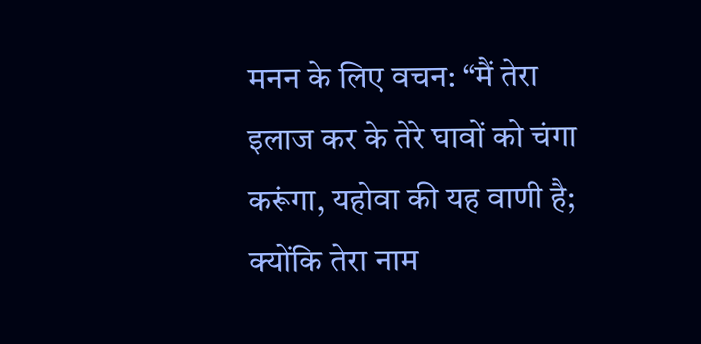मनन के लिए वचन: “मैं तेरा इलाज कर के तेरे घावों को चंगा करूंगा, यहोवा की यह वाणी है; क्योंकि तेरा नाम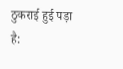ठुकराई हुई पड़ा है: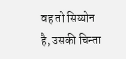वह तो सिय्योन है, उसकी चिन्ता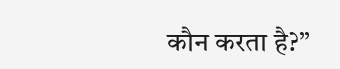कौन करता है?”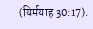(यिर्मयाह 30:17).